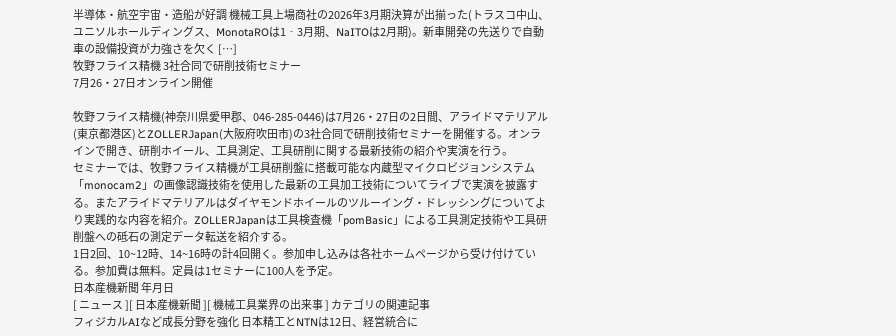半導体・航空宇宙・造船が好調 機械工具上場商社の2026年3月期決算が出揃った(トラスコ中山、ユニソルホールディングス、MonotaROは1‐3月期、NaITOは2月期)。新車開発の先送りで自動車の設備投資が力強さを欠く […]
牧野フライス精機 3社合同で研削技術セミナー
7月26・27日オンライン開催

牧野フライス精機(神奈川県愛甲郡、046-285-0446)は7月26・27日の2日間、アライドマテリアル(東京都港区)とZOLLERJapan(大阪府吹田市)の3社合同で研削技術セミナーを開催する。オンラインで開き、研削ホイール、工具測定、工具研削に関する最新技術の紹介や実演を行う。
セミナーでは、牧野フライス精機が工具研削盤に搭載可能な内蔵型マイクロビジョンシステム「monocam2」の画像認識技術を使用した最新の工具加工技術についてライブで実演を披露する。またアライドマテリアルはダイヤモンドホイールのツルーイング・ドレッシングについてより実践的な内容を紹介。ZOLLERJapanは工具検査機「pomBasic」による工具測定技術や工具研削盤への砥石の測定データ転送を紹介する。
1日2回、10~12時、14~16時の計4回開く。参加申し込みは各社ホームページから受け付けている。参加費は無料。定員は1セミナーに100人を予定。
日本産機新聞 年月日
[ ニュース ][ 日本産機新聞 ][ 機械工具業界の出来事 ] カテゴリの関連記事
フィジカルAIなど成長分野を強化 日本精工とNTNは12日、経営統合に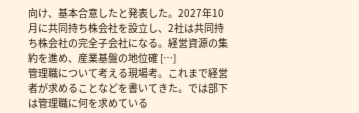向け、基本合意したと発表した。2027年10月に共同持ち株会社を設立し、2社は共同持ち株会社の完全子会社になる。経営資源の集約を進め、産業基盤の地位確 […]
管理職について考える現場考。これまで経営者が求めることなどを書いてきた。では部下は管理職に何を求めている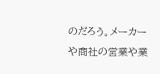のだろう。メーカーや商社の営業や業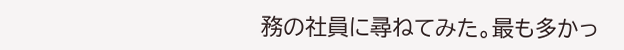務の社員に尋ねてみた。最も多かっ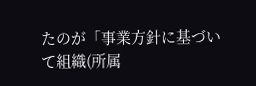たのが「事業方針に基づいて組織(所属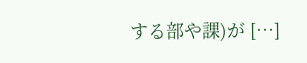する部や課)が […]